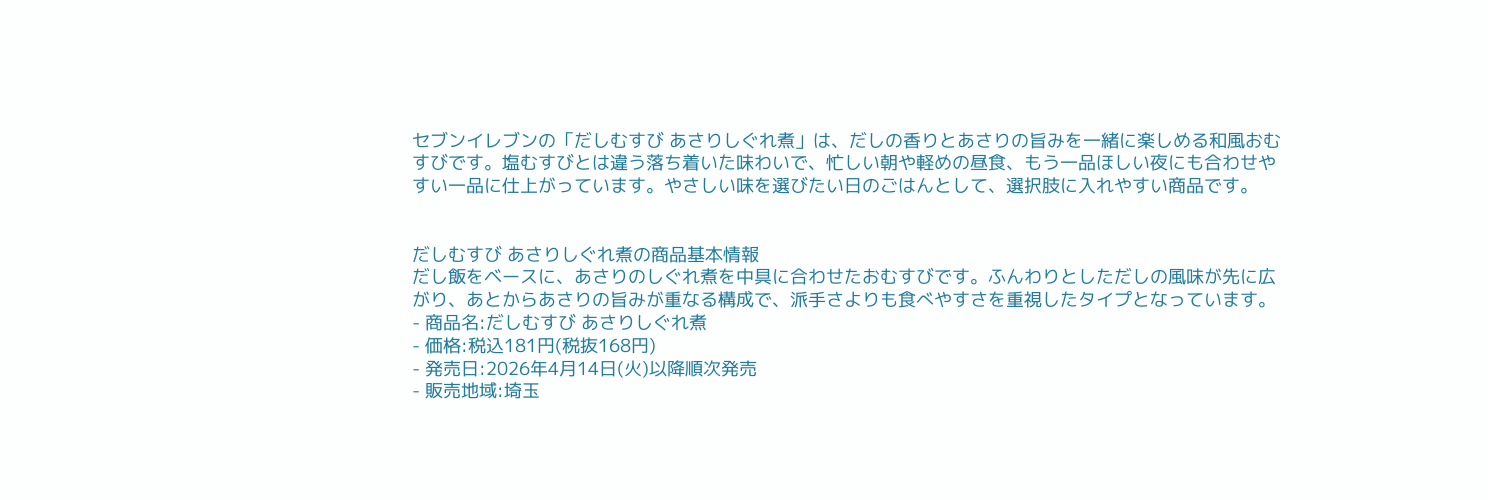セブンイレブンの「だしむすび あさりしぐれ煮」は、だしの香りとあさりの旨みを一緒に楽しめる和風おむすびです。塩むすびとは違う落ち着いた味わいで、忙しい朝や軽めの昼食、もう一品ほしい夜にも合わせやすい一品に仕上がっています。やさしい味を選びたい日のごはんとして、選択肢に入れやすい商品です。


だしむすび あさりしぐれ煮の商品基本情報
だし飯をベースに、あさりのしぐれ煮を中具に合わせたおむすびです。ふんわりとしただしの風味が先に広がり、あとからあさりの旨みが重なる構成で、派手さよりも食べやすさを重視したタイプとなっています。
- 商品名:だしむすび あさりしぐれ煮
- 価格:税込181円(税抜168円)
- 発売日:2026年4月14日(火)以降順次発売
- 販売地域:埼玉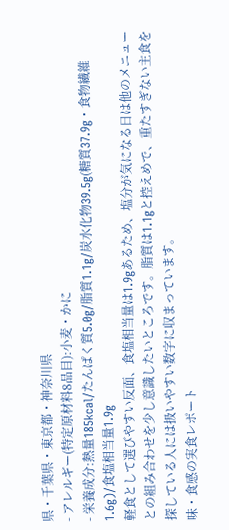県・千葉県・東京都・神奈川県
- アレルギー(特定原材料8品目):小麦・かに
- 栄養成分:熱量185kcal/たんぱく質5.0g/脂質1.1g/炭水化物39.5g(糖質37.9g・食物繊維1.6g)/食塩相当量1.9g
軽食として選びやすい反面、食塩相当量は1.9gあるため、塩分が気になる日は他のメニューとの組み合わせを少し意識したいところです。脂質は1.1gと控えめで、重たすぎない主食を探している人には扱いやすい数字に収まっています。
味・食感の実食レポート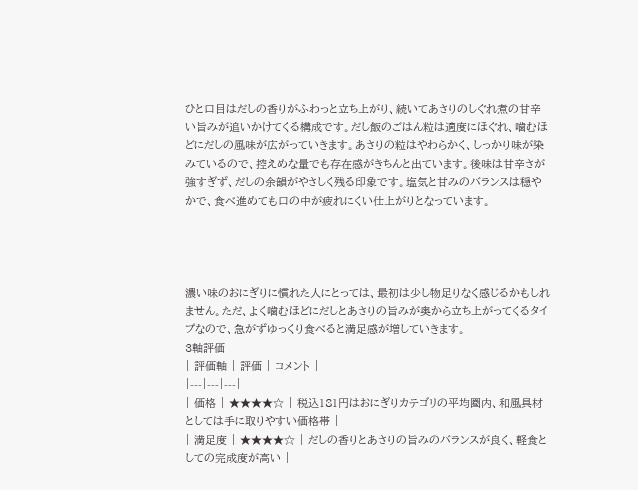ひと口目はだしの香りがふわっと立ち上がり、続いてあさりのしぐれ煮の甘辛い旨みが追いかけてくる構成です。だし飯のごはん粒は適度にほぐれ、噛むほどにだしの風味が広がっていきます。あさりの粒はやわらかく、しっかり味が染みているので、控えめな量でも存在感がきちんと出ています。後味は甘辛さが強すぎず、だしの余韻がやさしく残る印象です。塩気と甘みのバランスは穏やかで、食べ進めても口の中が疲れにくい仕上がりとなっています。




濃い味のおにぎりに慣れた人にとっては、最初は少し物足りなく感じるかもしれません。ただ、よく噛むほどにだしとあさりの旨みが奥から立ち上がってくるタイプなので、急がずゆっくり食べると満足感が増していきます。
3軸評価
| 評価軸 | 評価 | コメント |
|---|---|---|
| 価格 | ★★★★☆ | 税込181円はおにぎりカテゴリの平均圏内、和風具材としては手に取りやすい価格帯 |
| 満足度 | ★★★★☆ | だしの香りとあさりの旨みのバランスが良く、軽食としての完成度が高い |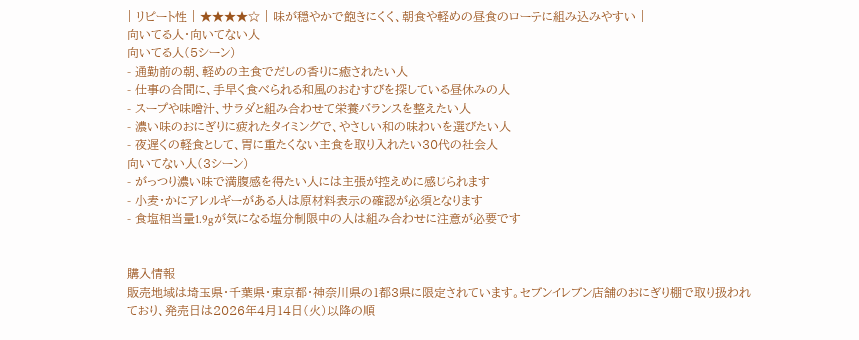| リピート性 | ★★★★☆ | 味が穏やかで飽きにくく、朝食や軽めの昼食のローテに組み込みやすい |
向いてる人・向いてない人
向いてる人(5シーン)
- 通勤前の朝、軽めの主食でだしの香りに癒されたい人
- 仕事の合間に、手早く食べられる和風のおむすびを探している昼休みの人
- スープや味噌汁、サラダと組み合わせて栄養バランスを整えたい人
- 濃い味のおにぎりに疲れたタイミングで、やさしい和の味わいを選びたい人
- 夜遅くの軽食として、胃に重たくない主食を取り入れたい30代の社会人
向いてない人(3シーン)
- がっつり濃い味で満腹感を得たい人には主張が控えめに感じられます
- 小麦・かにアレルギーがある人は原材料表示の確認が必須となります
- 食塩相当量1.9gが気になる塩分制限中の人は組み合わせに注意が必要です


購入情報
販売地域は埼玉県・千葉県・東京都・神奈川県の1都3県に限定されています。セブンイレブン店舗のおにぎり棚で取り扱われており、発売日は2026年4月14日(火)以降の順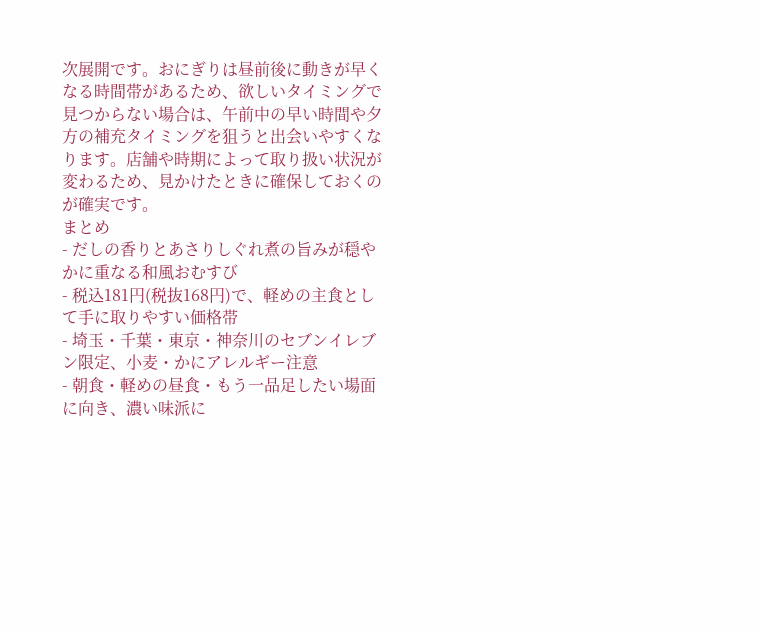次展開です。おにぎりは昼前後に動きが早くなる時間帯があるため、欲しいタイミングで見つからない場合は、午前中の早い時間や夕方の補充タイミングを狙うと出会いやすくなります。店舗や時期によって取り扱い状況が変わるため、見かけたときに確保しておくのが確実です。
まとめ
- だしの香りとあさりしぐれ煮の旨みが穏やかに重なる和風おむすび
- 税込181円(税抜168円)で、軽めの主食として手に取りやすい価格帯
- 埼玉・千葉・東京・神奈川のセブンイレブン限定、小麦・かにアレルギー注意
- 朝食・軽めの昼食・もう一品足したい場面に向き、濃い味派に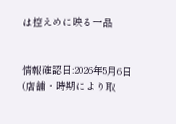は控えめに映る一品


情報確認日:2026年5月6日(店舗・時期により取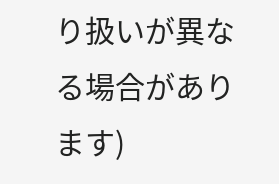り扱いが異なる場合があります)